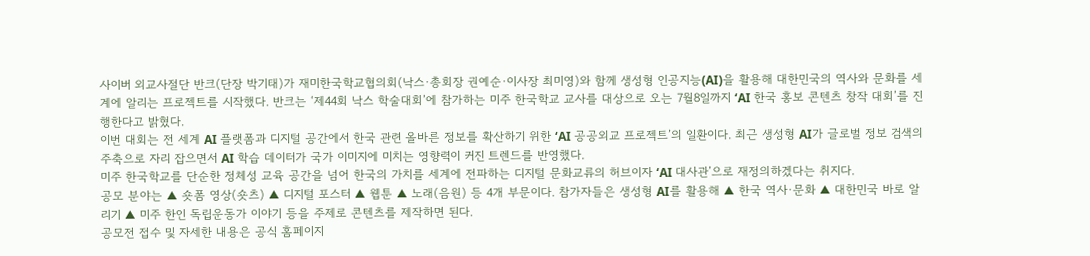사이버 외교사절단 반크(단장 박기태)가 재미한국학교협의회(낙스·총회장 권예순·이사장 최미영)와 함께 생성형 인공지능(AI)을 활용해 대한민국의 역사와 문화를 세계에 알리는 프로젝트를 시작했다. 반크는 ‘제44회 낙스 학술대회’에 참가하는 미주 한국학교 교사를 대상으로 오는 7월8일까지 ‘AI 한국 홍보 콘텐츠 창작 대회’를 진행한다고 밝혔다.
이번 대회는 전 세계 AI 플랫폼과 디지털 공간에서 한국 관련 올바른 정보를 확산하기 위한 ‘AI 공공외교 프로젝트’의 일환이다. 최근 생성형 AI가 글로벌 정보 검색의 주축으로 자리 잡으면서 AI 학습 데이터가 국가 이미지에 미치는 영향력이 커진 트렌드를 반영했다.
미주 한국학교를 단순한 정체성 교육 공간을 넘어 한국의 가치를 세계에 전파하는 디지털 문화교류의 허브이자 ‘AI 대사관’으로 재정의하겠다는 취지다.
공모 분야는 ▲ 숏폼 영상(숏츠) ▲ 디지털 포스터 ▲ 웹툰 ▲ 노래(음원) 등 4개 부문이다. 참가자들은 생성형 AI를 활용해 ▲ 한국 역사·문화 ▲ 대한민국 바로 알리기 ▲ 미주 한인 독립운동가 이야기 등을 주제로 콘텐츠를 제작하면 된다.
공모전 접수 및 자세한 내용은 공식 홈페이지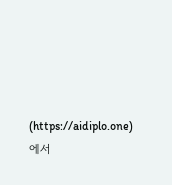(https://aidiplo.one)에서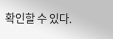확인할 수 있다.